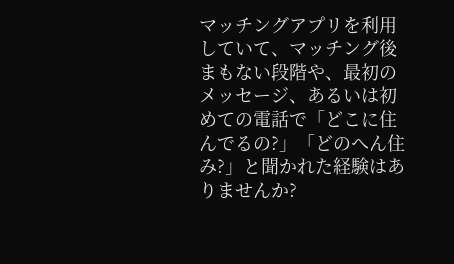マッチングアプリを利用していて、マッチング後まもない段階や、最初のメッセージ、あるいは初めての電話で「どこに住んでるの?」「どのへん住み?」と聞かれた経験はありませんか?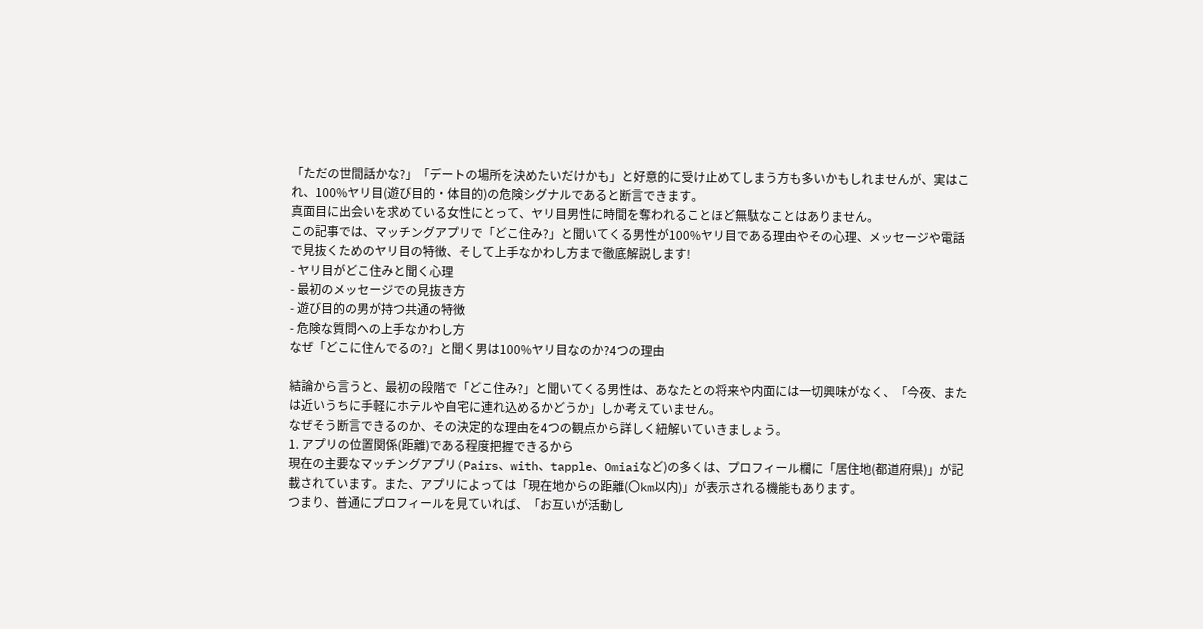「ただの世間話かな?」「デートの場所を決めたいだけかも」と好意的に受け止めてしまう方も多いかもしれませんが、実はこれ、100%ヤリ目(遊び目的・体目的)の危険シグナルであると断言できます。
真面目に出会いを求めている女性にとって、ヤリ目男性に時間を奪われることほど無駄なことはありません。
この記事では、マッチングアプリで「どこ住み?」と聞いてくる男性が100%ヤリ目である理由やその心理、メッセージや電話で見抜くためのヤリ目の特徴、そして上手なかわし方まで徹底解説します!
- ヤリ目がどこ住みと聞く心理
- 最初のメッセージでの見抜き方
- 遊び目的の男が持つ共通の特徴
- 危険な質問への上手なかわし方
なぜ「どこに住んでるの?」と聞く男は100%ヤリ目なのか?4つの理由

結論から言うと、最初の段階で「どこ住み?」と聞いてくる男性は、あなたとの将来や内面には一切興味がなく、「今夜、または近いうちに手軽にホテルや自宅に連れ込めるかどうか」しか考えていません。
なぜそう断言できるのか、その決定的な理由を4つの観点から詳しく紐解いていきましょう。
1. アプリの位置関係(距離)である程度把握できるから
現在の主要なマッチングアプリ(Pairs、with、tapple、Omiaiなど)の多くは、プロフィール欄に「居住地(都道府県)」が記載されています。また、アプリによっては「現在地からの距離(〇km以内)」が表示される機能もあります。
つまり、普通にプロフィールを見ていれば、「お互いが活動し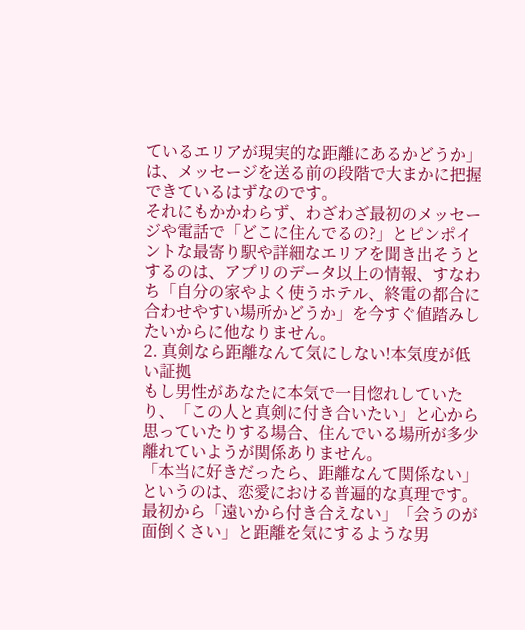ているエリアが現実的な距離にあるかどうか」は、メッセージを送る前の段階で大まかに把握できているはずなのです。
それにもかかわらず、わざわざ最初のメッセージや電話で「どこに住んでるの?」とピンポイントな最寄り駅や詳細なエリアを聞き出そうとするのは、アプリのデータ以上の情報、すなわち「自分の家やよく使うホテル、終電の都合に合わせやすい場所かどうか」を今すぐ値踏みしたいからに他なりません。
2. 真剣なら距離なんて気にしない!本気度が低い証拠
もし男性があなたに本気で一目惚れしていたり、「この人と真剣に付き合いたい」と心から思っていたりする場合、住んでいる場所が多少離れていようが関係ありません。
「本当に好きだったら、距離なんて関係ない」というのは、恋愛における普遍的な真理です。最初から「遠いから付き合えない」「会うのが面倒くさい」と距離を気にするような男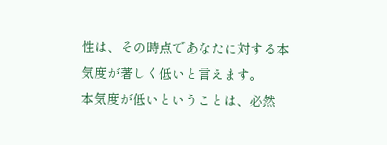性は、その時点であなたに対する本気度が著しく低いと言えます。
本気度が低いということは、必然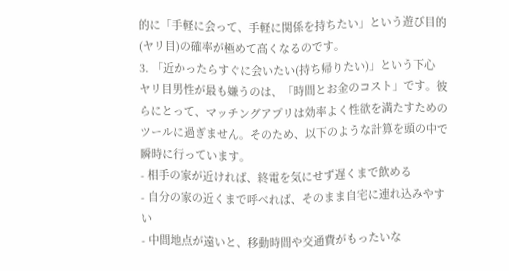的に「手軽に会って、手軽に関係を持ちたい」という遊び目的(ヤリ目)の確率が極めて高くなるのです。
3. 「近かったらすぐに会いたい(持ち帰りたい)」という下心
ヤリ目男性が最も嫌うのは、「時間とお金のコスト」です。彼らにとって、マッチングアプリは効率よく性欲を満たすためのツールに過ぎません。そのため、以下のような計算を頭の中で瞬時に行っています。
- 相手の家が近ければ、終電を気にせず遅くまで飲める
- 自分の家の近くまで呼べれば、そのまま自宅に連れ込みやすい
- 中間地点が遠いと、移動時間や交通費がもったいな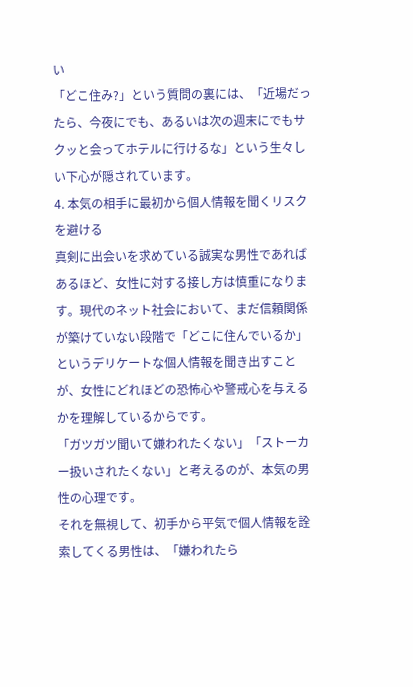い
「どこ住み?」という質問の裏には、「近場だったら、今夜にでも、あるいは次の週末にでもサクッと会ってホテルに行けるな」という生々しい下心が隠されています。
4. 本気の相手に最初から個人情報を聞くリスクを避ける
真剣に出会いを求めている誠実な男性であればあるほど、女性に対する接し方は慎重になります。現代のネット社会において、まだ信頼関係が築けていない段階で「どこに住んでいるか」というデリケートな個人情報を聞き出すことが、女性にどれほどの恐怖心や警戒心を与えるかを理解しているからです。
「ガツガツ聞いて嫌われたくない」「ストーカー扱いされたくない」と考えるのが、本気の男性の心理です。
それを無視して、初手から平気で個人情報を詮索してくる男性は、「嫌われたら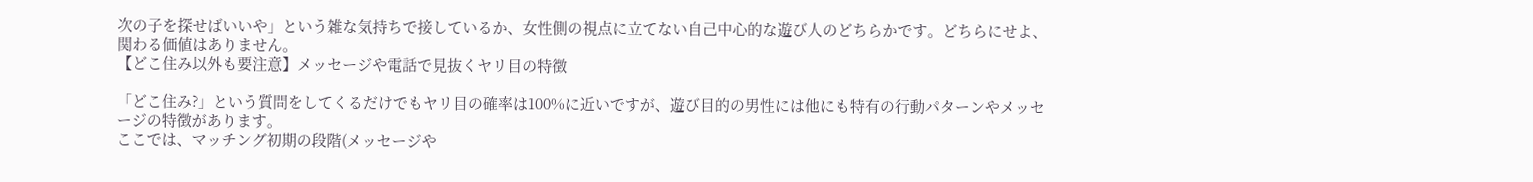次の子を探せばいいや」という雑な気持ちで接しているか、女性側の視点に立てない自己中心的な遊び人のどちらかです。どちらにせよ、関わる価値はありません。
【どこ住み以外も要注意】メッセージや電話で見抜くヤリ目の特徴

「どこ住み?」という質問をしてくるだけでもヤリ目の確率は100%に近いですが、遊び目的の男性には他にも特有の行動パターンやメッセージの特徴があります。
ここでは、マッチング初期の段階(メッセージや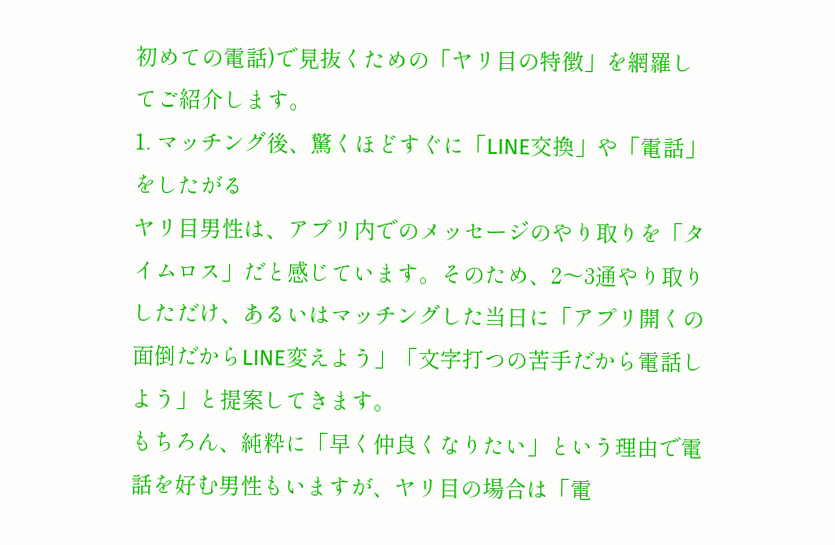初めての電話)で見抜くための「ヤリ目の特徴」を網羅してご紹介します。
1. マッチング後、驚くほどすぐに「LINE交換」や「電話」をしたがる
ヤリ目男性は、アプリ内でのメッセージのやり取りを「タイムロス」だと感じています。そのため、2〜3通やり取りしただけ、あるいはマッチングした当日に「アプリ開くの面倒だからLINE変えよう」「文字打つの苦手だから電話しよう」と提案してきます。
もちろん、純粋に「早く仲良くなりたい」という理由で電話を好む男性もいますが、ヤリ目の場合は「電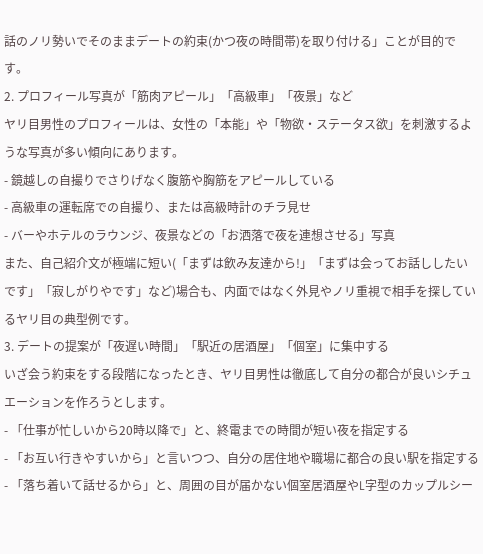話のノリ勢いでそのままデートの約束(かつ夜の時間帯)を取り付ける」ことが目的です。
2. プロフィール写真が「筋肉アピール」「高級車」「夜景」など
ヤリ目男性のプロフィールは、女性の「本能」や「物欲・ステータス欲」を刺激するような写真が多い傾向にあります。
- 鏡越しの自撮りでさりげなく腹筋や胸筋をアピールしている
- 高級車の運転席での自撮り、または高級時計のチラ見せ
- バーやホテルのラウンジ、夜景などの「お洒落で夜を連想させる」写真
また、自己紹介文が極端に短い(「まずは飲み友達から!」「まずは会ってお話ししたいです」「寂しがりやです」など)場合も、内面ではなく外見やノリ重視で相手を探しているヤリ目の典型例です。
3. デートの提案が「夜遅い時間」「駅近の居酒屋」「個室」に集中する
いざ会う約束をする段階になったとき、ヤリ目男性は徹底して自分の都合が良いシチュエーションを作ろうとします。
- 「仕事が忙しいから20時以降で」と、終電までの時間が短い夜を指定する
- 「お互い行きやすいから」と言いつつ、自分の居住地や職場に都合の良い駅を指定する
- 「落ち着いて話せるから」と、周囲の目が届かない個室居酒屋やL字型のカップルシー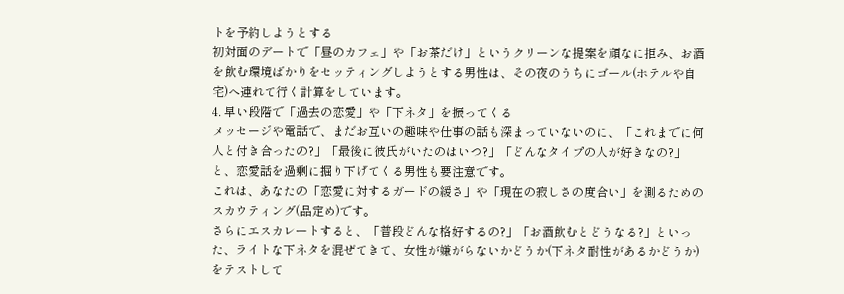トを予約しようとする
初対面のデートで「昼のカフェ」や「お茶だけ」というクリーンな提案を頑なに拒み、お酒を飲む環境ばかりをセッティングしようとする男性は、その夜のうちにゴール(ホテルや自宅)へ連れて行く計算をしています。
4. 早い段階で「過去の恋愛」や「下ネタ」を振ってくる
メッセージや電話で、まだお互いの趣味や仕事の話も深まっていないのに、「これまでに何人と付き合ったの?」「最後に彼氏がいたのはいつ?」「どんなタイプの人が好きなの?」と、恋愛話を過剰に掘り下げてくる男性も要注意です。
これは、あなたの「恋愛に対するガードの緩さ」や「現在の寂しさの度合い」を測るためのスカウティング(品定め)です。
さらにエスカレートすると、「普段どんな格好するの?」「お酒飲むとどうなる?」といった、ライトな下ネタを混ぜてきて、女性が嫌がらないかどうか(下ネタ耐性があるかどうか)をテストして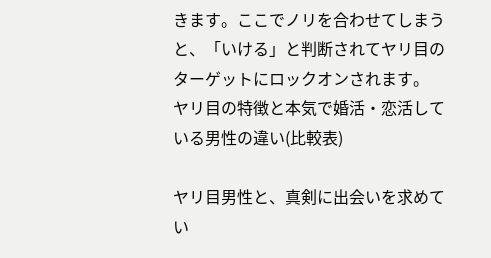きます。ここでノリを合わせてしまうと、「いける」と判断されてヤリ目のターゲットにロックオンされます。
ヤリ目の特徴と本気で婚活・恋活している男性の違い(比較表)

ヤリ目男性と、真剣に出会いを求めてい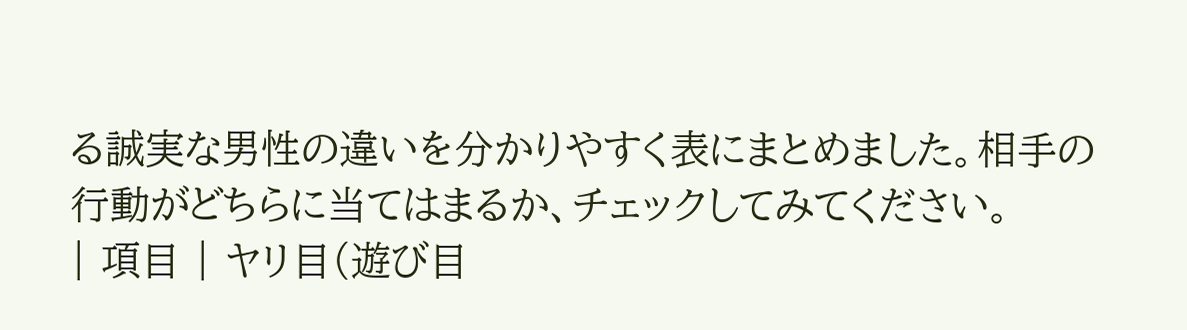る誠実な男性の違いを分かりやすく表にまとめました。相手の行動がどちらに当てはまるか、チェックしてみてください。
| 項目 | ヤリ目(遊び目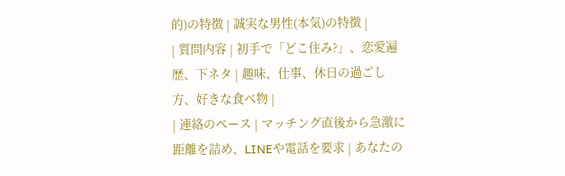的)の特徴 | 誠実な男性(本気)の特徴 |
| 質問内容 | 初手で「どこ住み?」、恋愛遍歴、下ネタ | 趣味、仕事、休日の過ごし方、好きな食べ物 |
| 連絡のペース | マッチング直後から急激に距離を詰め、LINEや電話を要求 | あなたの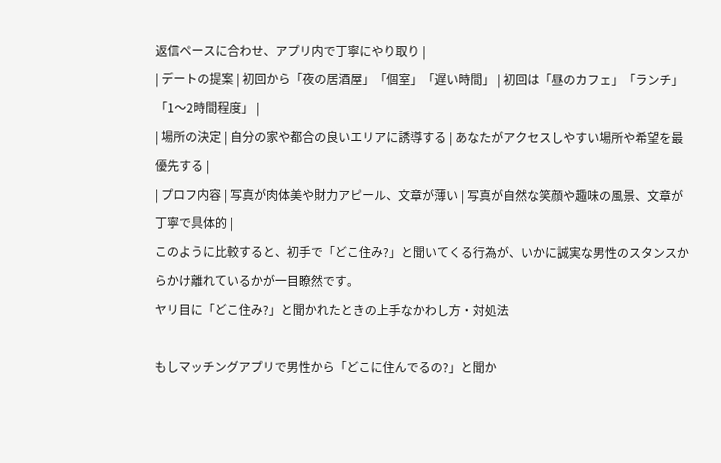返信ペースに合わせ、アプリ内で丁寧にやり取り |
| デートの提案 | 初回から「夜の居酒屋」「個室」「遅い時間」 | 初回は「昼のカフェ」「ランチ」「1〜2時間程度」 |
| 場所の決定 | 自分の家や都合の良いエリアに誘導する | あなたがアクセスしやすい場所や希望を最優先する |
| プロフ内容 | 写真が肉体美や財力アピール、文章が薄い | 写真が自然な笑顔や趣味の風景、文章が丁寧で具体的 |
このように比較すると、初手で「どこ住み?」と聞いてくる行為が、いかに誠実な男性のスタンスからかけ離れているかが一目瞭然です。
ヤリ目に「どこ住み?」と聞かれたときの上手なかわし方・対処法

もしマッチングアプリで男性から「どこに住んでるの?」と聞か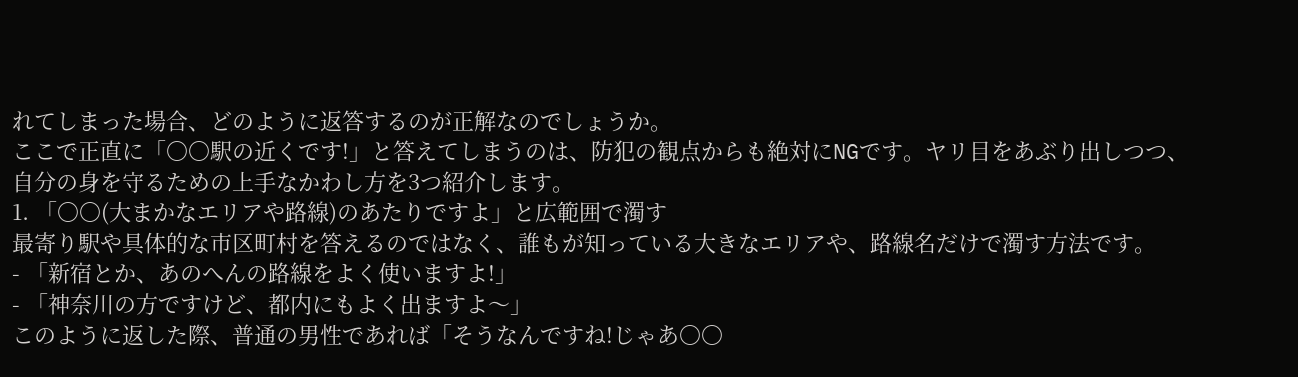れてしまった場合、どのように返答するのが正解なのでしょうか。
ここで正直に「〇〇駅の近くです!」と答えてしまうのは、防犯の観点からも絶対にNGです。ヤリ目をあぶり出しつつ、自分の身を守るための上手なかわし方を3つ紹介します。
1. 「〇〇(大まかなエリアや路線)のあたりですよ」と広範囲で濁す
最寄り駅や具体的な市区町村を答えるのではなく、誰もが知っている大きなエリアや、路線名だけで濁す方法です。
- 「新宿とか、あのへんの路線をよく使いますよ!」
- 「神奈川の方ですけど、都内にもよく出ますよ〜」
このように返した際、普通の男性であれば「そうなんですね!じゃあ〇〇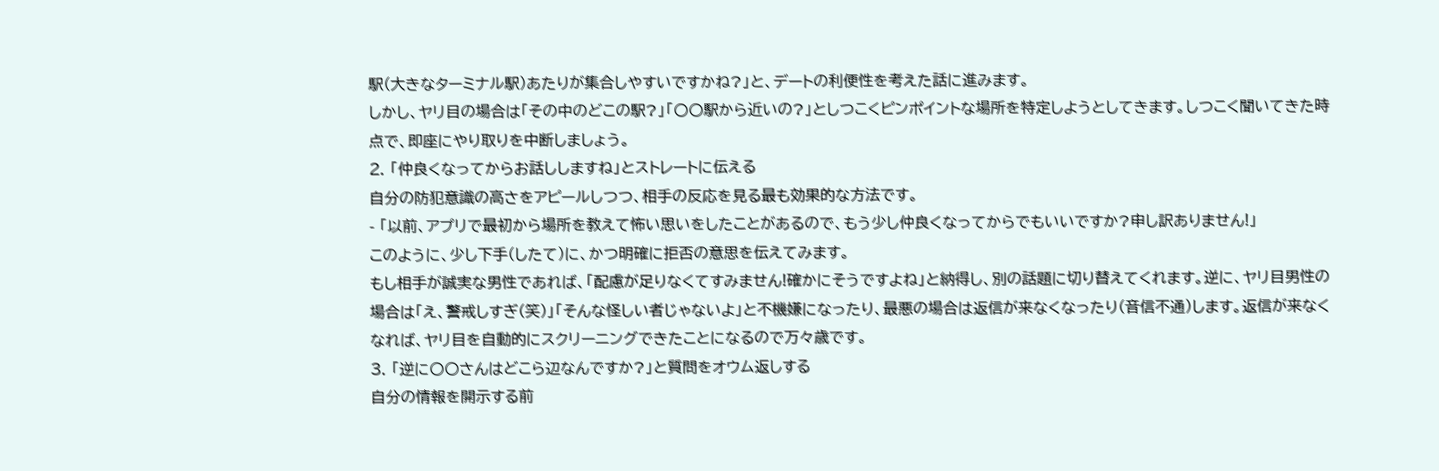駅(大きなターミナル駅)あたりが集合しやすいですかね?」と、デートの利便性を考えた話に進みます。
しかし、ヤリ目の場合は「その中のどこの駅?」「〇〇駅から近いの?」としつこくピンポイントな場所を特定しようとしてきます。しつこく聞いてきた時点で、即座にやり取りを中断しましょう。
2. 「仲良くなってからお話ししますね」とストレートに伝える
自分の防犯意識の高さをアピールしつつ、相手の反応を見る最も効果的な方法です。
- 「以前、アプリで最初から場所を教えて怖い思いをしたことがあるので、もう少し仲良くなってからでもいいですか?申し訳ありません!」
このように、少し下手(したて)に、かつ明確に拒否の意思を伝えてみます。
もし相手が誠実な男性であれば、「配慮が足りなくてすみません!確かにそうですよね」と納得し、別の話題に切り替えてくれます。逆に、ヤリ目男性の場合は「え、警戒しすぎ(笑)」「そんな怪しい者じゃないよ」と不機嫌になったり、最悪の場合は返信が来なくなったり(音信不通)します。返信が来なくなれば、ヤリ目を自動的にスクリーニングできたことになるので万々歳です。
3. 「逆に〇〇さんはどこら辺なんですか?」と質問をオウム返しする
自分の情報を開示する前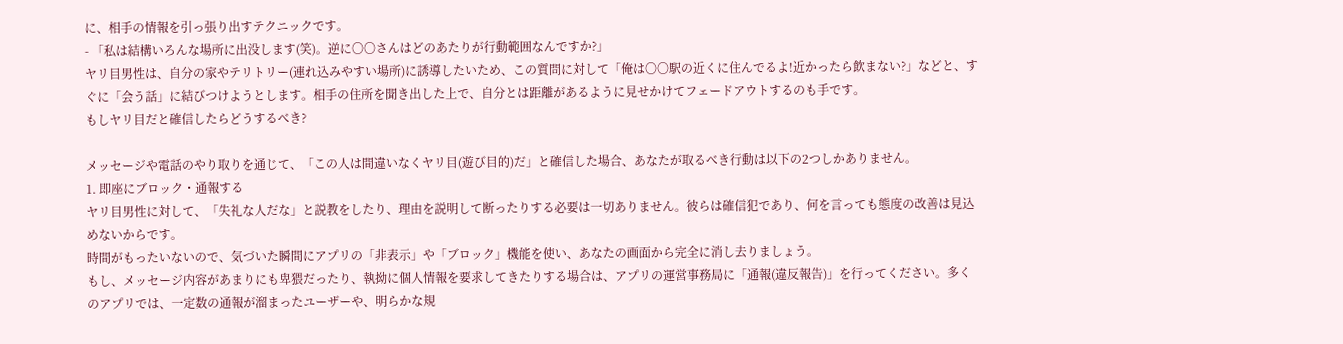に、相手の情報を引っ張り出すテクニックです。
- 「私は結構いろんな場所に出没します(笑)。逆に〇〇さんはどのあたりが行動範囲なんですか?」
ヤリ目男性は、自分の家やテリトリー(連れ込みやすい場所)に誘導したいため、この質問に対して「俺は〇〇駅の近くに住んでるよ!近かったら飲まない?」などと、すぐに「会う話」に結びつけようとします。相手の住所を聞き出した上で、自分とは距離があるように見せかけてフェードアウトするのも手です。
もしヤリ目だと確信したらどうするべき?

メッセージや電話のやり取りを通じて、「この人は間違いなくヤリ目(遊び目的)だ」と確信した場合、あなたが取るべき行動は以下の2つしかありません。
1. 即座にブロック・通報する
ヤリ目男性に対して、「失礼な人だな」と説教をしたり、理由を説明して断ったりする必要は一切ありません。彼らは確信犯であり、何を言っても態度の改善は見込めないからです。
時間がもったいないので、気づいた瞬間にアプリの「非表示」や「ブロック」機能を使い、あなたの画面から完全に消し去りましょう。
もし、メッセージ内容があまりにも卑猥だったり、執拗に個人情報を要求してきたりする場合は、アプリの運営事務局に「通報(違反報告)」を行ってください。多くのアプリでは、一定数の通報が溜まったユーザーや、明らかな規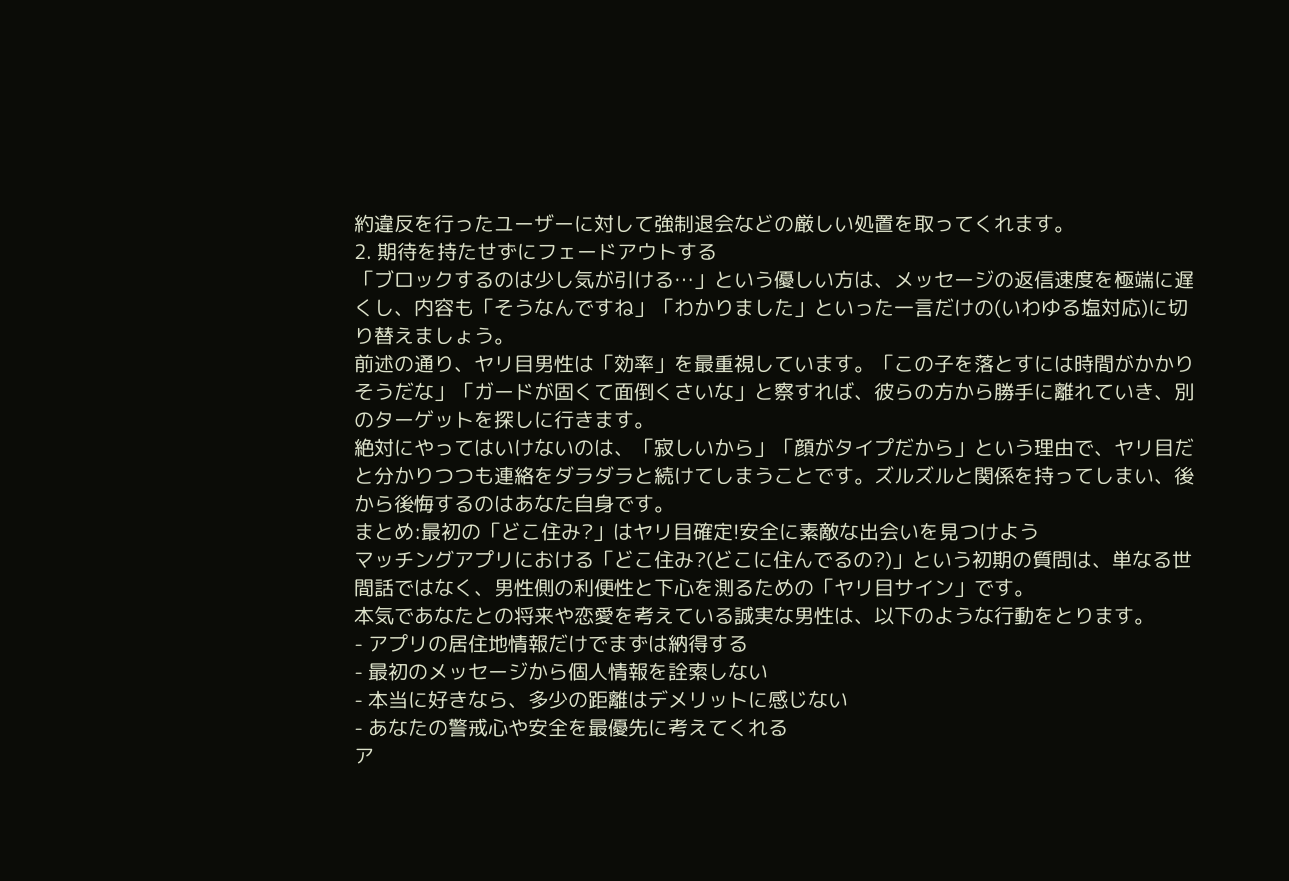約違反を行ったユーザーに対して強制退会などの厳しい処置を取ってくれます。
2. 期待を持たせずにフェードアウトする
「ブロックするのは少し気が引ける…」という優しい方は、メッセージの返信速度を極端に遅くし、内容も「そうなんですね」「わかりました」といった一言だけの(いわゆる塩対応)に切り替えましょう。
前述の通り、ヤリ目男性は「効率」を最重視しています。「この子を落とすには時間がかかりそうだな」「ガードが固くて面倒くさいな」と察すれば、彼らの方から勝手に離れていき、別のターゲットを探しに行きます。
絶対にやってはいけないのは、「寂しいから」「顔がタイプだから」という理由で、ヤリ目だと分かりつつも連絡をダラダラと続けてしまうことです。ズルズルと関係を持ってしまい、後から後悔するのはあなた自身です。
まとめ:最初の「どこ住み?」はヤリ目確定!安全に素敵な出会いを見つけよう
マッチングアプリにおける「どこ住み?(どこに住んでるの?)」という初期の質問は、単なる世間話ではなく、男性側の利便性と下心を測るための「ヤリ目サイン」です。
本気であなたとの将来や恋愛を考えている誠実な男性は、以下のような行動をとります。
- アプリの居住地情報だけでまずは納得する
- 最初のメッセージから個人情報を詮索しない
- 本当に好きなら、多少の距離はデメリットに感じない
- あなたの警戒心や安全を最優先に考えてくれる
ア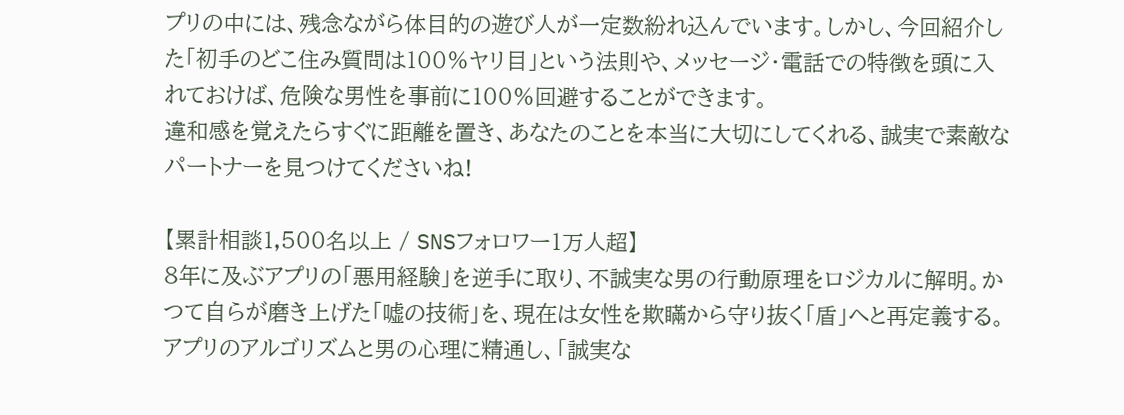プリの中には、残念ながら体目的の遊び人が一定数紛れ込んでいます。しかし、今回紹介した「初手のどこ住み質問は100%ヤリ目」という法則や、メッセージ・電話での特徴を頭に入れておけば、危険な男性を事前に100%回避することができます。
違和感を覚えたらすぐに距離を置き、あなたのことを本当に大切にしてくれる、誠実で素敵なパートナーを見つけてくださいね!

【累計相談1,500名以上 / SNSフォロワー1万人超】
8年に及ぶアプリの「悪用経験」を逆手に取り、不誠実な男の行動原理をロジカルに解明。かつて自らが磨き上げた「嘘の技術」を、現在は女性を欺瞞から守り抜く「盾」へと再定義する。アプリのアルゴリズムと男の心理に精通し、「誠実な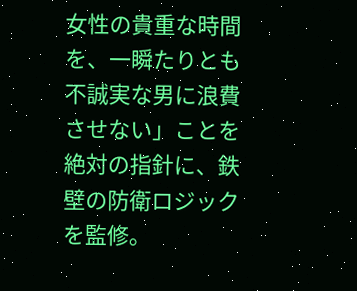女性の貴重な時間を、一瞬たりとも不誠実な男に浪費させない」ことを絶対の指針に、鉄壁の防衛ロジックを監修。